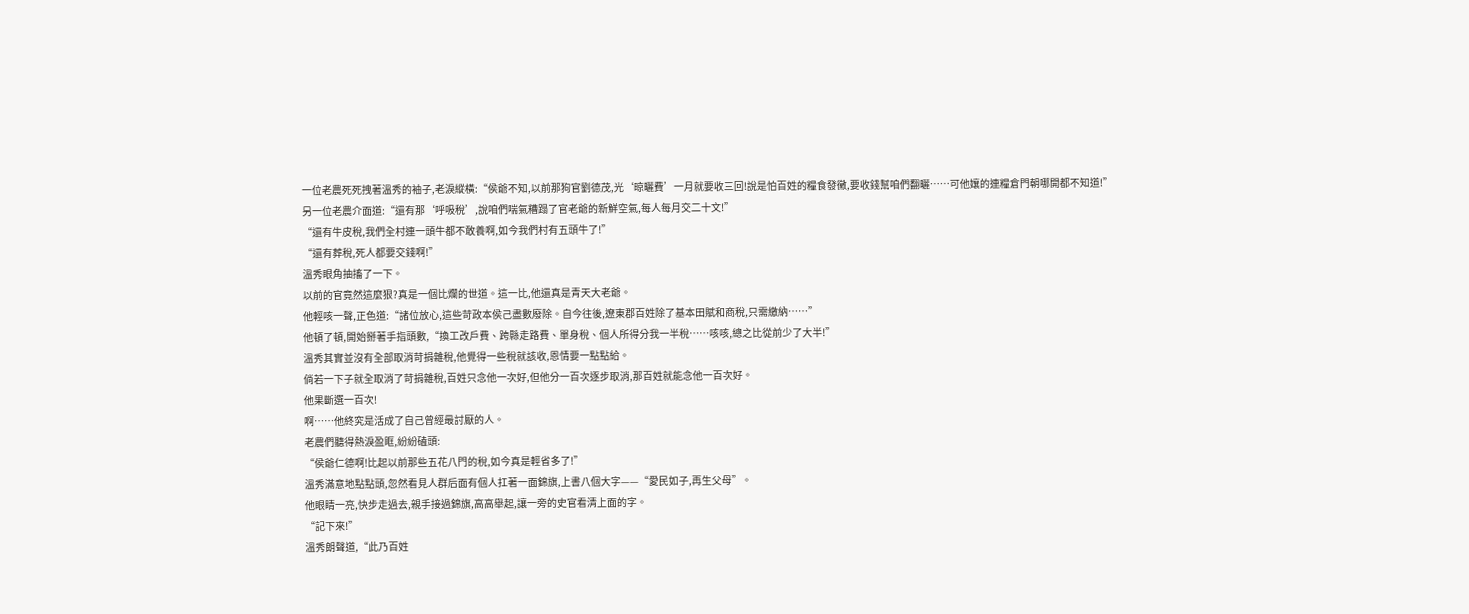一位老農死死拽著溫秀的袖子,老淚縱橫:“侯爺不知,以前那狗官劉德茂,光‘晾曬費’一月就要收三回!說是怕百姓的糧食發黴,要收錢幫咱們翻曬……可他孃的連糧倉門朝哪開都不知道!”
另一位老農介面道:“還有那‘呼吸稅’,說咱們喘氣糟蹋了官老爺的新鮮空氣,每人每月交二十文!”
“還有牛皮稅,我們全村連一頭牛都不敢養啊,如今我們村有五頭牛了!”
“還有葬稅,死人都要交錢啊!”
溫秀眼角抽搐了一下。
以前的官竟然這麼狠?真是一個比爛的世道。這一比,他還真是青天大老爺。
他輕咳一聲,正色道:“諸位放心,這些苛政本侯己盡數廢除。自今往後,遼東郡百姓除了基本田賦和商稅,只需繳納……”
他頓了頓,開始掰著手指頭數,“換工改戶費、跨縣走路費、單身稅、個人所得分我一半稅……咳咳,總之比從前少了大半!”
溫秀其實並沒有全部取消苛捐雜稅,他覺得一些稅就該收,恩情要一點點給。
倘若一下子就全取消了苛捐雜稅,百姓只念他一次好,但他分一百次逐步取消,那百姓就能念他一百次好。
他果斷選一百次!
啊……他終究是活成了自己曾經最討厭的人。
老農們聽得熱淚盈眶,紛紛磕頭:
“侯爺仁德啊!比起以前那些五花八門的稅,如今真是輕省多了!”
溫秀滿意地點點頭,忽然看見人群后面有個人扛著一面錦旗,上書八個大字——“愛民如子,再生父母”。
他眼睛一亮,快步走過去,親手接過錦旗,高高舉起,讓一旁的史官看清上面的字。
“記下來!”
溫秀朗聲道,“此乃百姓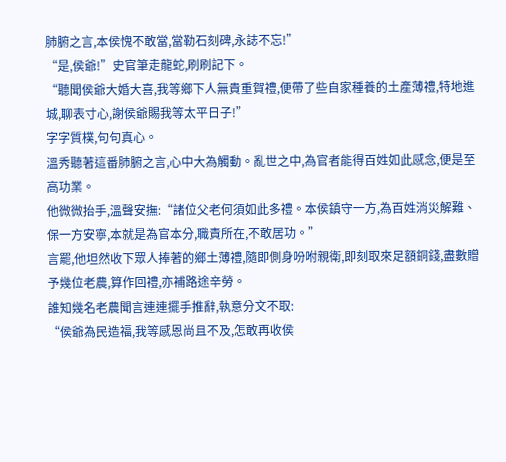肺腑之言,本侯愧不敢當,當勒石刻碑,永誌不忘!”
“是,侯爺!”史官筆走龍蛇,刷刷記下。
“聽聞侯爺大婚大喜,我等鄉下人無貴重賀禮,便帶了些自家種養的土產薄禮,特地進城,聊表寸心,謝侯爺賜我等太平日子!”
字字質樸,句句真心。
溫秀聽著這番肺腑之言,心中大為觸動。亂世之中,為官者能得百姓如此感念,便是至高功業。
他微微抬手,溫聲安撫:“諸位父老何須如此多禮。本侯鎮守一方,為百姓消災解難、保一方安寧,本就是為官本分,職責所在,不敢居功。”
言罷,他坦然收下眾人捧著的鄉土薄禮,隨即側身吩咐親衛,即刻取來足額銅錢,盡數贈予幾位老農,算作回禮,亦補路途辛勞。
誰知幾名老農聞言連連擺手推辭,執意分文不取:
“侯爺為民造福,我等感恩尚且不及,怎敢再收侯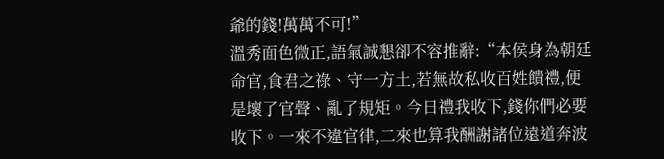爺的錢!萬萬不可!”
溫秀面色微正,語氣誠懇卻不容推辭:“本侯身為朝廷命官,食君之祿、守一方土,若無故私收百姓饋禮,便是壞了官聲、亂了規矩。今日禮我收下,錢你們必要收下。一來不違官律,二來也算我酬謝諸位遠道奔波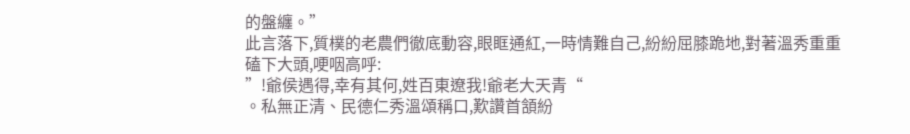的盤纏。”
此言落下,質樸的老農們徹底動容,眼眶通紅,一時情難自己,紛紛屈膝跪地,對著溫秀重重磕下大頭,哽咽高呼:
”!爺侯遇得,幸有其何,姓百東遼我!爺老大天青“
。私無正清、民德仁秀溫頌稱口,歎讚首頷紛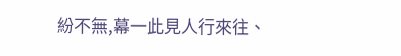紛不無,幕一此見人行來往、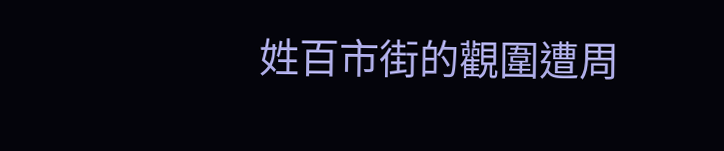姓百市街的觀圍遭周